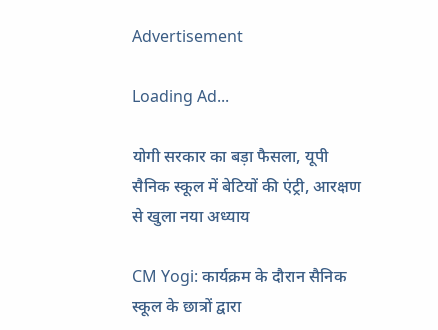Advertisement

Loading Ad...

योगी सरकार का बड़ा फैसला, यूपी सैनिक स्कूल में बेटियों की एंट्री, आरक्षण से खुला नया अध्याय

CM Yogi: कार्यक्रम के दौरान सैनिक स्कूल के छात्रों द्वारा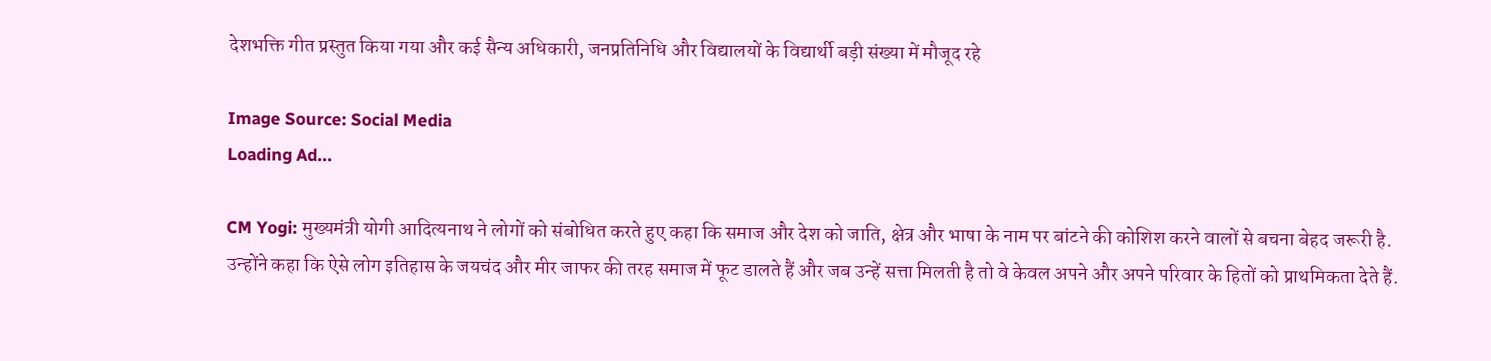देशभक्ति गीत प्रस्तुत किया गया और कई सैन्य अधिकारी, जनप्रतिनिधि और विद्यालयों के विद्यार्थी बड़ी संख्या में मौजूद रहे

Image Source: Social Media
Loading Ad...

CM Yogi: मुख्यमंत्री योगी आदित्यनाथ ने लोगों को संबोधित करते हुए कहा कि समाज और देश को जाति, क्षेत्र और भाषा के नाम पर बांटने की कोशिश करने वालों से बचना बेहद जरूरी है. उन्होंने कहा कि ऐसे लोग इतिहास के जयचंद और मीर जाफर की तरह समाज में फूट डालते हैं और जब उन्हें सत्ता मिलती है तो वे केवल अपने और अपने परिवार के हितों को प्राथमिकता देते हैं.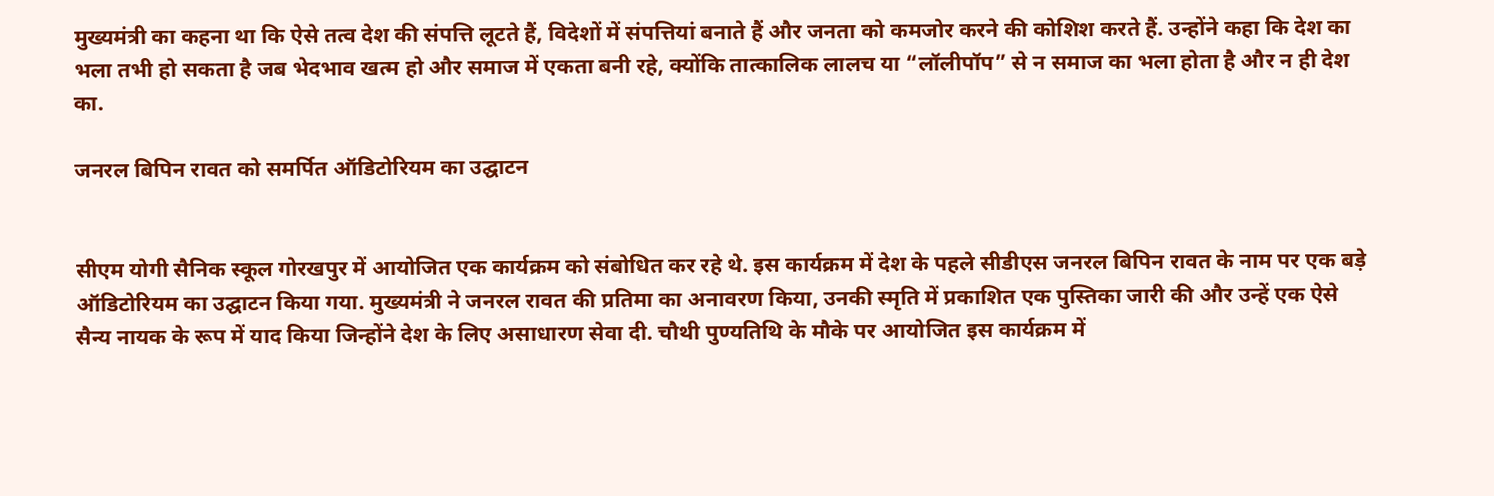मुख्यमंत्री का कहना था कि ऐसे तत्व देश की संपत्ति लूटते हैं, विदेशों में संपत्तियां बनाते हैं और जनता को कमजोर करने की कोशिश करते हैं. उन्होंने कहा कि देश का भला तभी हो सकता है जब भेदभाव खत्म हो और समाज में एकता बनी रहे, क्योंकि तात्कालिक लालच या “लॉलीपॉप” से न समाज का भला होता है और न ही देश का.

जनरल बिपिन रावत को समर्पित ऑडिटोरियम का उद्घाटन


सीएम योगी सैनिक स्कूल गोरखपुर में आयोजित एक कार्यक्रम को संबोधित कर रहे थे. इस कार्यक्रम में देश के पहले सीडीएस जनरल बिपिन रावत के नाम पर एक बड़े ऑडिटोरियम का उद्घाटन किया गया. मुख्यमंत्री ने जनरल रावत की प्रतिमा का अनावरण किया, उनकी स्मृति में प्रकाशित एक पुस्तिका जारी की और उन्हें एक ऐसे सैन्य नायक के रूप में याद किया जिन्होंने देश के लिए असाधारण सेवा दी. चौथी पुण्यतिथि के मौके पर आयोजित इस कार्यक्रम में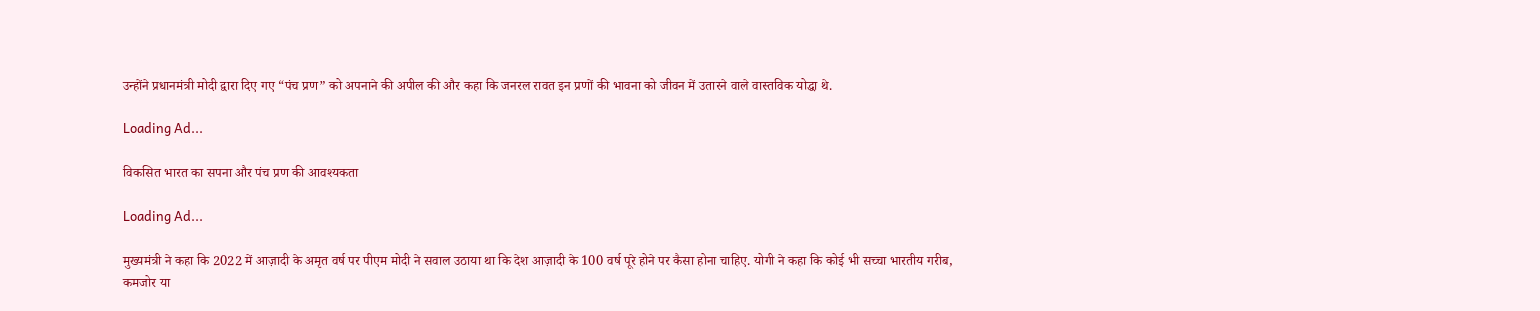उन्होंने प्रधानमंत्री मोदी द्वारा दिए गए “पंच प्रण” को अपनाने की अपील की और कहा कि जनरल रावत इन प्रणों की भावना को जीवन में उतारने वाले वास्तविक योद्धा थे.

Loading Ad...

विकसित भारत का सपना और पंच प्रण की आवश्यकता

Loading Ad...

मुख्यमंत्री ने कहा कि 2022 में आज़ादी के अमृत वर्ष पर पीएम मोदी ने सवाल उठाया था कि देश आज़ादी के 100 वर्ष पूरे होने पर कैसा होना चाहिए. योगी ने कहा कि कोई भी सच्चा भारतीय गरीब, कमजोर या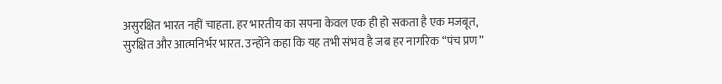असुरक्षित भारत नहीं चाहता. हर भारतीय का सपना केवल एक ही हो सकता है एक मजबूत, सुरक्षित और आत्मनिर्भर भारत. उन्होंने कहा कि यह तभी संभव है जब हर नागरिक “पंच प्रण”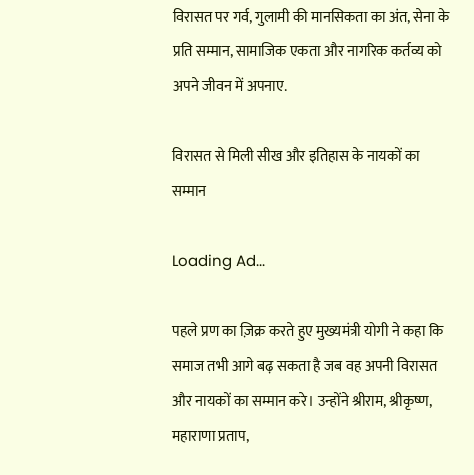विरासत पर गर्व, गुलामी की मानसिकता का अंत, सेना के प्रति सम्मान, सामाजिक एकता और नागरिक कर्तव्य को अपने जीवन में अपनाए.

विरासत से मिली सीख और इतिहास के नायकों का सम्मान

Loading Ad...

पहले प्रण का ज़िक्र करते हुए मुख्यमंत्री योगी ने कहा कि समाज तभी आगे बढ़ सकता है जब वह अपनी विरासत और नायकों का सम्मान करे। उन्होंने श्रीराम, श्रीकृष्ण, महाराणा प्रताप,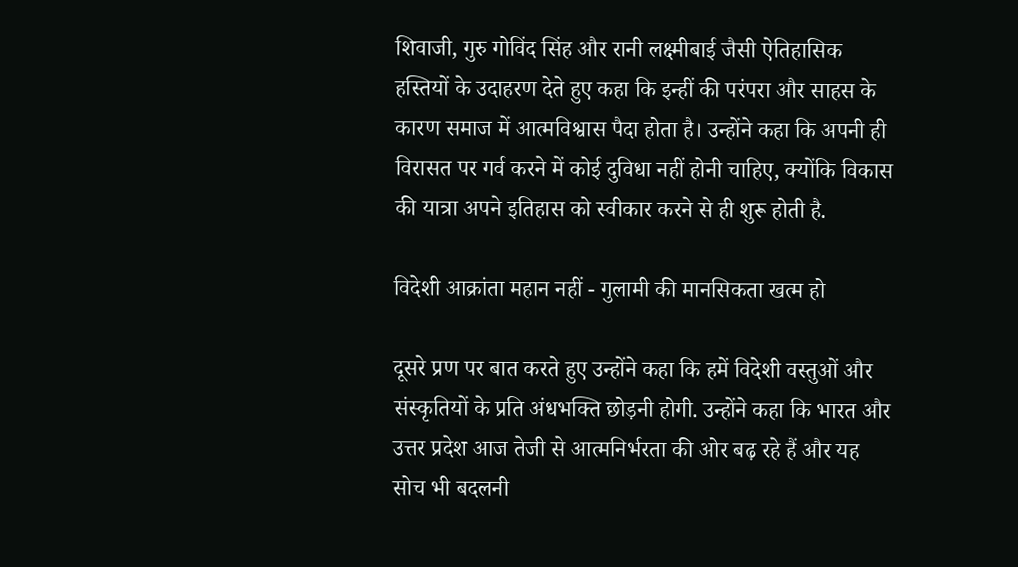शिवाजी, गुरु गोविंद सिंह और रानी लक्ष्मीबाई जैसी ऐतिहासिक हस्तियों के उदाहरण देते हुए कहा कि इन्हीं की परंपरा और साहस के कारण समाज में आत्मविश्वास पैदा होता है। उन्होंने कहा कि अपनी ही विरासत पर गर्व करने में कोई दुविधा नहीं होनी चाहिए, क्योंकि विकास की यात्रा अपने इतिहास को स्वीकार करने से ही शुरू होती है.

विदेशी आक्रांता महान नहीं - गुलामी की मानसिकता खत्म हो

दूसरे प्रण पर बात करते हुए उन्होंने कहा कि हमें विदेशी वस्तुओं और संस्कृतियों के प्रति अंधभक्ति छोड़नी होगी. उन्होंने कहा कि भारत और उत्तर प्रदेश आज तेजी से आत्मनिर्भरता की ओर बढ़ रहे हैं और यह सोच भी बदलनी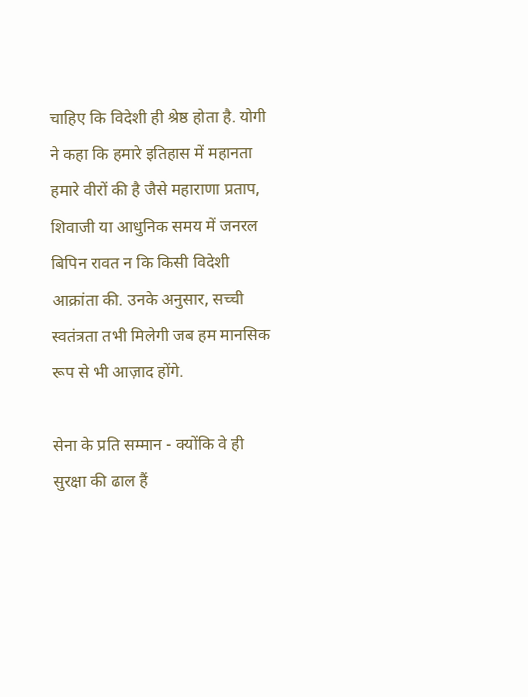चाहिए कि विदेशी ही श्रेष्ठ होता है. योगी ने कहा कि हमारे इतिहास में महानता हमारे वीरों की है जैसे महाराणा प्रताप, शिवाजी या आधुनिक समय में जनरल बिपिन रावत न कि किसी विदेशी आक्रांता की. उनके अनुसार, सच्ची स्वतंत्रता तभी मिलेगी जब हम मानसिक रूप से भी आज़ाद होंगे.

सेना के प्रति सम्मान - क्योंकि वे ही सुरक्षा की ढाल हैं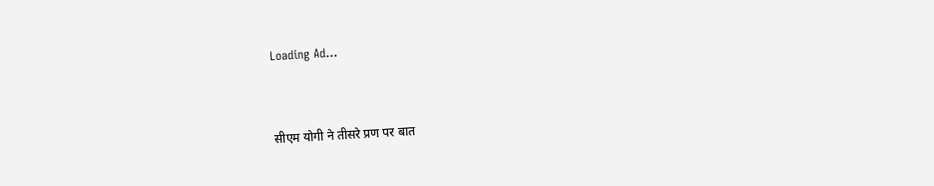Loading Ad...


सीएम योगी ने तीसरे प्रण पर बात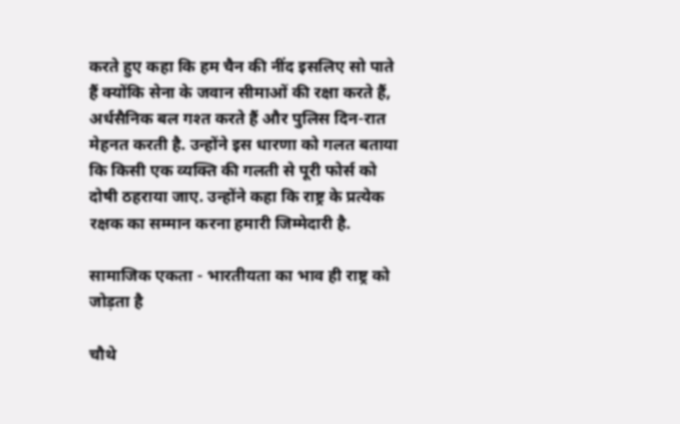करते हुए कहा कि हम चैन की नींद इसलिए सो पाते हैं क्योंकि सेना के जवान सीमाओं की रक्षा करते हैं, अर्धसैनिक बल गश्त करते हैं और पुलिस दिन-रात मेहनत करती है. उन्होंने इस धारणा को गलत बताया कि किसी एक व्यक्ति की गलती से पूरी फोर्स को दोषी ठहराया जाए. उन्होंने कहा कि राष्ट्र के प्रत्येक रक्षक का सम्मान करना हमारी जिम्मेदारी है.

सामाजिक एकता - भारतीयता का भाव ही राष्ट्र को जोड़ता है

चौथे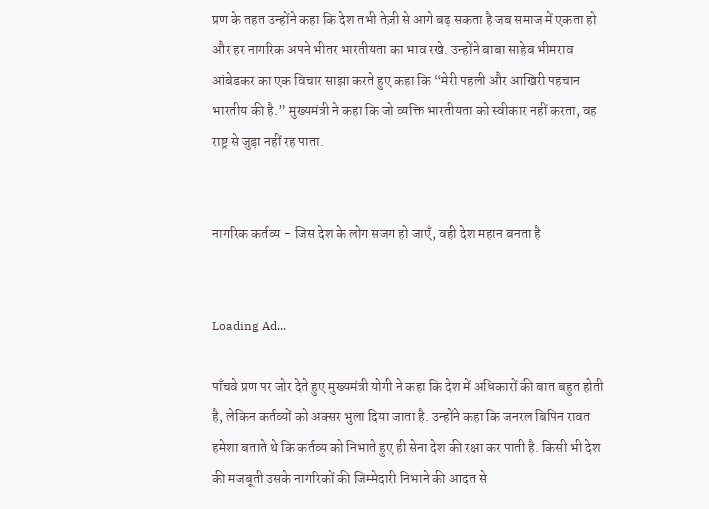प्रण के तहत उन्होंने कहा कि देश तभी तेज़ी से आगे बढ़ सकता है जब समाज में एकता हो और हर नागरिक अपने भीतर भारतीयता का भाव रखे. उन्होंने बाबा साहेब भीमराव आंबेडकर का एक विचार साझा करते हुए कहा कि “मेरी पहली और आखिरी पहचान भारतीय की है.” मुख्यमंत्री ने कहा कि जो व्यक्ति भारतीयता को स्वीकार नहीं करता, वह राष्ट्र से जुड़ा नहीं रह पाता.


नागरिक कर्तव्य - जिस देश के लोग सजग हो जाएँ, वही देश महान बनता है


Loading Ad...

पाँचवे प्रण पर जोर देते हुए मुख्यमंत्री योगी ने कहा कि देश में अधिकारों की बात बहुत होती है, लेकिन कर्तव्यों को अक्सर भुला दिया जाता है. उन्होंने कहा कि जनरल बिपिन रावत हमेशा बताते थे कि कर्तव्य को निभाते हुए ही सेना देश की रक्षा कर पाती है. किसी भी देश की मजबूती उसके नागरिकों की जिम्मेदारी निभाने की आदत से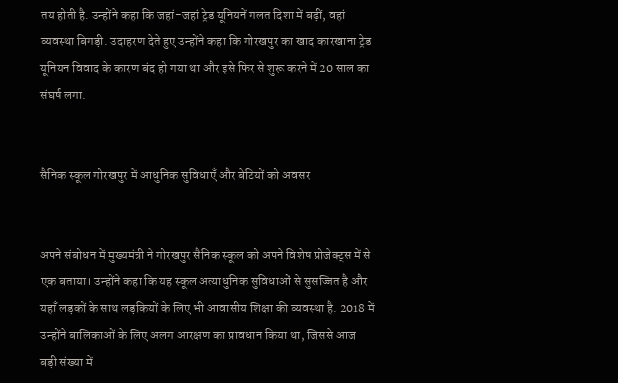तय होती है. उन्होंने कहा कि जहां-जहां ट्रेड यूनियनें गलत दिशा में बढ़ीं, वहां व्यवस्था बिगड़ी. उदाहरण देते हुए उन्होंने कहा कि गोरखपुर का खाद कारखाना ट्रेड यूनियन विवाद के कारण बंद हो गया था और इसे फिर से शुरू करने में 20 साल का संघर्ष लगा.


सैनिक स्कूल गोरखपुर में आधुनिक सुविधाएँ और बेटियों को अवसर


अपने संबोधन में मुख्यमंत्री ने गोरखपुर सैनिक स्कूल को अपने विशेष प्रोजेक्ट्स में से एक बताया। उन्होंने कहा कि यह स्कूल अत्याधुनिक सुविधाओं से सुसज्जित है और यहाँ लड़कों के साथ लड़कियों के लिए भी आवासीय शिक्षा की व्यवस्था है. 2018 में उन्होंने बालिकाओं के लिए अलग आरक्षण का प्रावधान किया था, जिससे आज बड़ी संख्या में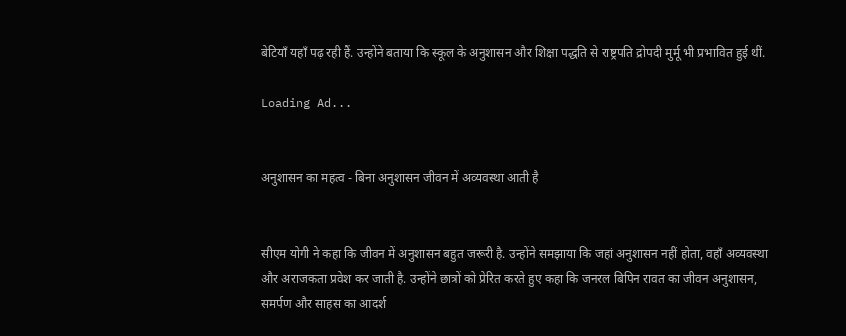बेटियाँ यहाँ पढ़ रही हैं. उन्होंने बताया कि स्कूल के अनुशासन और शिक्षा पद्धति से राष्ट्रपति द्रोपदी मुर्मू भी प्रभावित हुई थीं.

Loading Ad...


अनुशासन का महत्व - बिना अनुशासन जीवन में अव्यवस्था आती है


सीएम योगी ने कहा कि जीवन में अनुशासन बहुत जरूरी है. उन्होंने समझाया कि जहां अनुशासन नहीं होता, वहाँ अव्यवस्था और अराजकता प्रवेश कर जाती है. उन्होंने छात्रों को प्रेरित करते हुए कहा कि जनरल बिपिन रावत का जीवन अनुशासन, समर्पण और साहस का आदर्श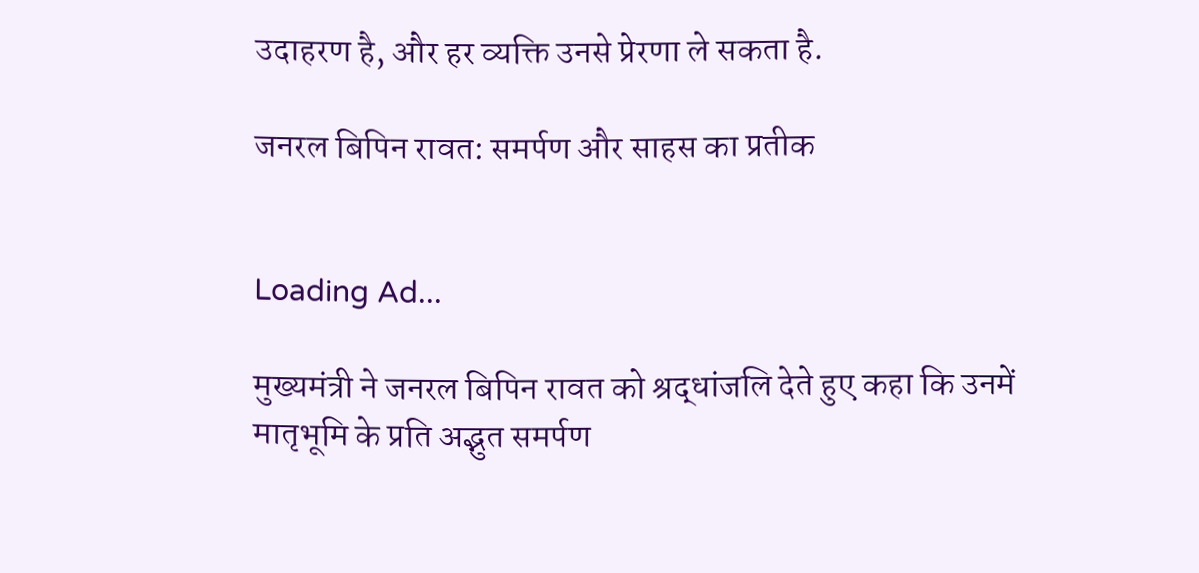उदाहरण है, और हर व्यक्ति उनसे प्रेरणा ले सकता है.

जनरल बिपिन रावत: समर्पण और साहस का प्रतीक


Loading Ad...

मुख्यमंत्री ने जनरल बिपिन रावत को श्रद्धांजलि देते हुए कहा कि उनमें मातृभूमि के प्रति अद्भुत समर्पण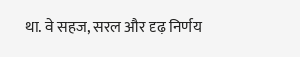था. वे सहज, सरल और दृढ़ निर्णय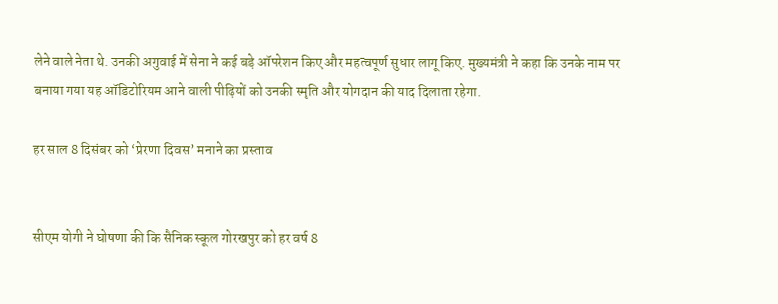लेने वाले नेता थे. उनकी अगुवाई में सेना ने कई बड़े ऑपरेशन किए और महत्वपूर्ण सुधार लागू किए. मुख्यमंत्री ने कहा कि उनके नाम पर बनाया गया यह ऑडिटोरियम आने वाली पीढ़ियों को उनकी स्मृति और योगदान की याद दिलाता रहेगा.

हर साल 8 दिसंबर को ‘प्रेरणा दिवस’ मनाने का प्रस्ताव


सीएम योगी ने घोषणा की कि सैनिक स्कूल गोरखपुर को हर वर्ष 8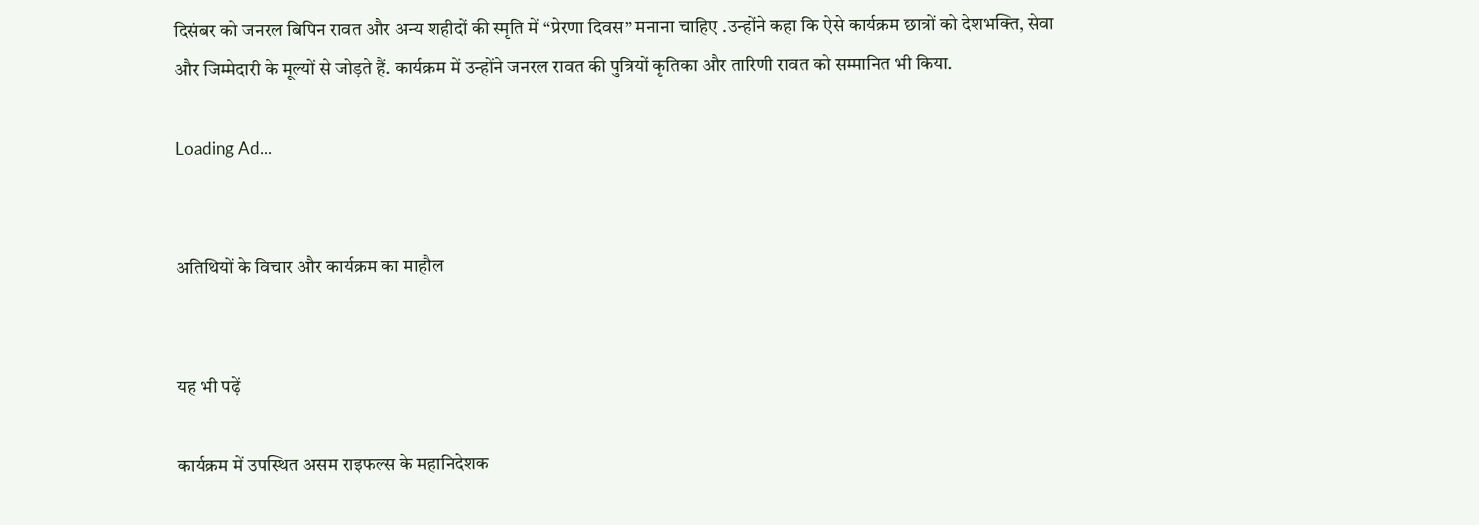दिसंबर को जनरल बिपिन रावत और अन्य शहीदों की स्मृति में “प्रेरणा दिवस” मनाना चाहिए .उन्होंने कहा कि ऐसे कार्यक्रम छात्रों को देशभक्ति, सेवा और जिम्मेदारी के मूल्यों से जोड़ते हैं. कार्यक्रम में उन्होंने जनरल रावत की पुत्रियों कृतिका और तारिणी रावत को सम्मानित भी किया.

Loading Ad...


अतिथियों के विचार और कार्यक्रम का माहौल


यह भी पढ़ें

कार्यक्रम में उपस्थित असम राइफल्स के महानिदेशक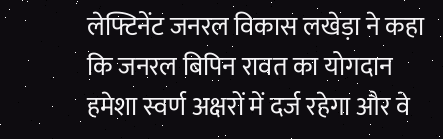लेफ्टिनेंट जनरल विकास लखेड़ा ने कहा कि जनरल बिपिन रावत का योगदान हमेशा स्वर्ण अक्षरों में दर्ज रहेगा और वे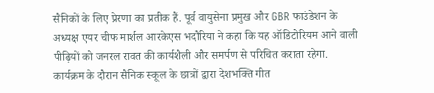सैनिकों के लिए प्रेरणा का प्रतीक हैं. पूर्व वायुसेना प्रमुख और GBR फाउंडेशन के अध्यक्ष एयर चीफ मार्शल आरकेएस भदौरिया ने कहा कि यह ऑडिटोरियम आने वाली पीढ़ियों को जनरल रावत की कार्यशैली और समर्पण से परिचित कराता रहेगा. कार्यक्रम के दौरान सैनिक स्कूल के छात्रों द्वारा देशभक्ति गीत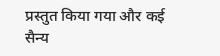प्रस्तुत किया गया और कई सैन्य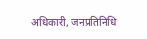अधिकारी, जनप्रतिनिधि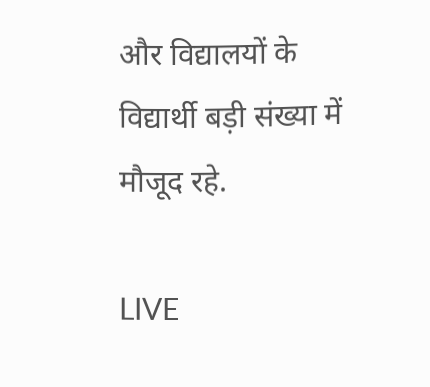और विद्यालयों के विद्यार्थी बड़ी संख्या में मौजूद रहे.

LIVE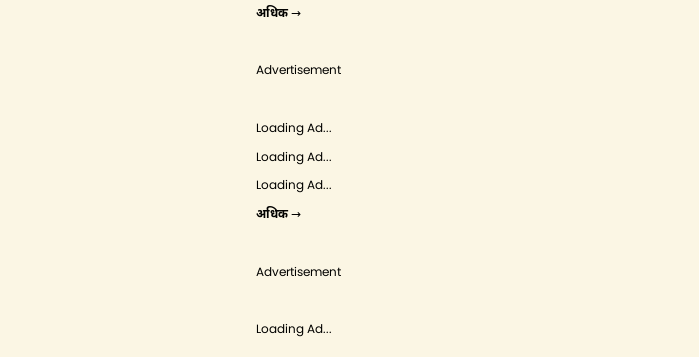अधिक →

Advertisement

Loading Ad...
Loading Ad...
Loading Ad...
अधिक →

Advertisement

Loading Ad...